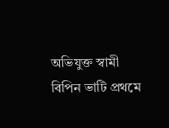অভিযুক্ত স্বামী বিপিন ভাটি প্রথমে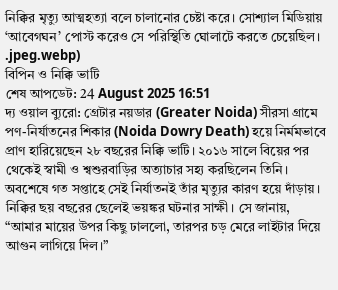নিক্কির মৃত্যু আত্মহত্যা বলে চালানোর চেষ্টা করে। সোশ্যাল মিডিয়ায় ‘আবেগঘন’ পোস্ট করেও সে পরিস্থিতি ঘোলাটে করতে চেয়েছিল।
.jpeg.webp)
বিপিন ও নিক্কি ভাটি
শেষ আপডেট: 24 August 2025 16:51
দ্য ওয়াল ব্যুরো: গ্রেটার নয়ডার (Greater Noida) সীরসা গ্রামে পণ-নির্যাতনের শিকার (Noida Dowry Death) হয়ে নির্মমভাবে প্রাণ হারিয়েছেন ২৮ বছরের নিক্কি ভাটি। ২০১৬ সালে বিয়ের পর থেকেই স্বামী ও শ্বশুরবাড়ির অত্যাচার সহ্য করছিলেন তিনি। অবশেষে গত সপ্তাহে সেই নির্যাতনই তাঁর মৃত্যুর কারণ হয়ে দাঁড়ায়।
নিক্কির ছয় বছরের ছেলেই ভয়ঙ্কর ঘটনার সাক্ষী। সে জানায়, “আমার মায়ের উপর কিছু ঢাললো, তারপর চড় মেরে লাইটার দিয়ে আগুন লাগিয়ে দিল।”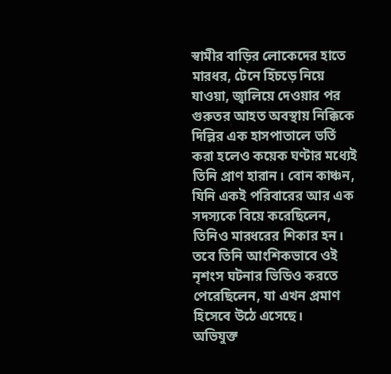স্বামীর বাড়ির লোকেদের হাতে মারধর, টেনে হিঁচড়ে নিয়ে যাওয়া, জ্বালিয়ে দেওয়ার পর গুরুতর আহত অবস্থায় নিক্কিকে দিল্লির এক হাসপাতালে ভর্তি করা হলেও কয়েক ঘণ্টার মধ্যেই তিনি প্রাণ হারান। বোন কাঞ্চন, যিনি একই পরিবারের আর এক সদস্যকে বিয়ে করেছিলেন, তিনিও মারধরের শিকার হন। তবে তিনি আংশিকভাবে ওই নৃশংস ঘটনার ভিডিও করতে পেরেছিলেন, যা এখন প্রমাণ হিসেবে উঠে এসেছে।
অভিযুক্ত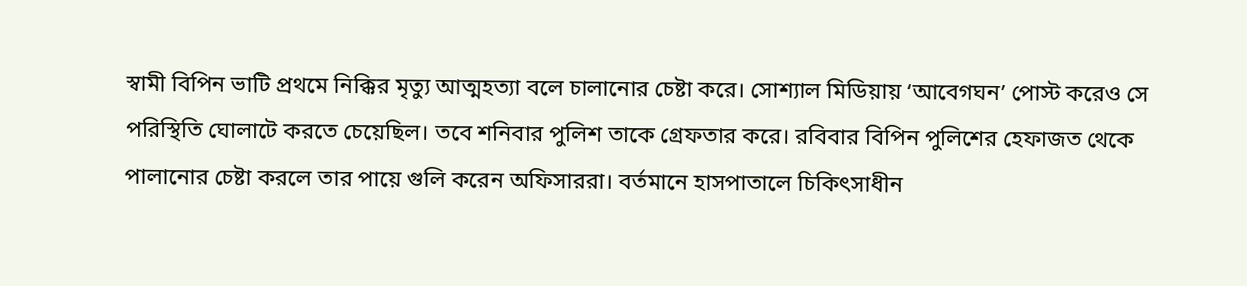স্বামী বিপিন ভাটি প্রথমে নিক্কির মৃত্যু আত্মহত্যা বলে চালানোর চেষ্টা করে। সোশ্যাল মিডিয়ায় ‘আবেগঘন’ পোস্ট করেও সে পরিস্থিতি ঘোলাটে করতে চেয়েছিল। তবে শনিবার পুলিশ তাকে গ্রেফতার করে। রবিবার বিপিন পুলিশের হেফাজত থেকে পালানোর চেষ্টা করলে তার পায়ে গুলি করেন অফিসাররা। বর্তমানে হাসপাতালে চিকিৎসাধীন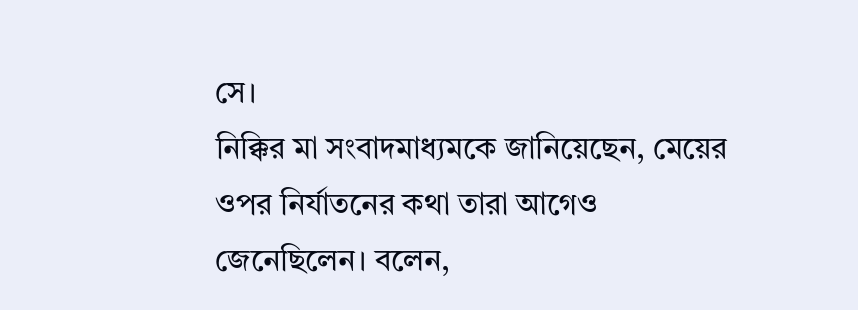সে।
নিক্কির মা সংবাদমাধ্যমকে জানিয়েছেন, মেয়ের ওপর নির্যাতনের কথা তারা আগেও জেনেছিলেন। বলেন,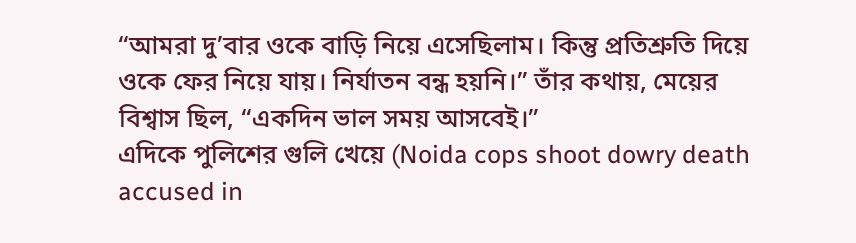“আমরা দু’বার ওকে বাড়ি নিয়ে এসেছিলাম। কিন্তু প্রতিশ্রুতি দিয়ে ওকে ফের নিয়ে যায়। নির্যাতন বন্ধ হয়নি।” তাঁর কথায়, মেয়ের বিশ্বাস ছিল, “একদিন ভাল সময় আসবেই।”
এদিকে পুলিশের গুলি খেয়ে (Noida cops shoot dowry death accused in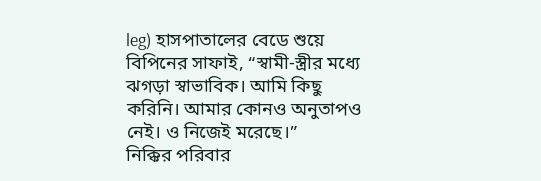leg) হাসপাতালের বেডে শুয়ে বিপিনের সাফাই, “স্বামী-স্ত্রীর মধ্যে ঝগড়া স্বাভাবিক। আমি কিছু করিনি। আমার কোনও অনুতাপও নেই। ও নিজেই মরেছে।”
নিক্কির পরিবার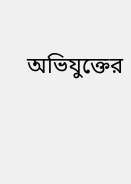অভিযুক্তের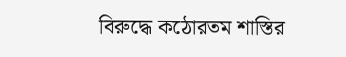বিরুদ্ধে কঠোরতম শাস্তির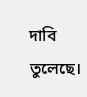দাবি তুলেছে।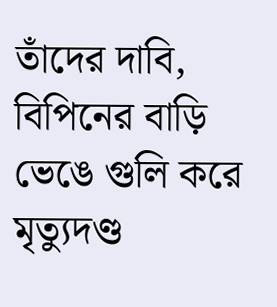তাঁদের দাবি, বিপিনের বাড়ি ভেঙে গুলি করে মৃত্যুদণ্ড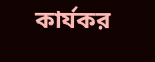কার্যকর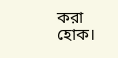করা হোক।